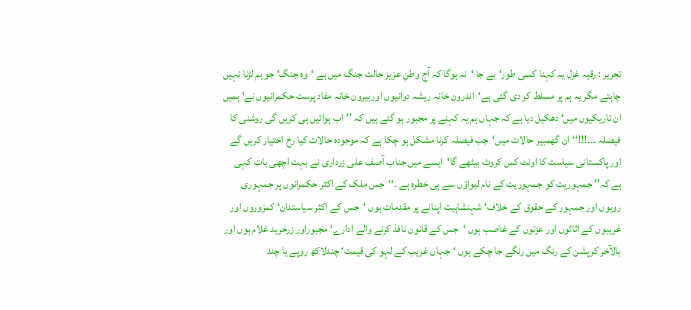تحریر : رقیہ غزل یہ کہنا کسی طور‘بے جا ‘نہ ہوگا کہ آج وطنِ عزیز حالت جنگ میں ہے ‘وہ جنگ‘ جو ہم لڑنا نہیں چاہتے مگر یہ ہم پر مسلط کر دی گئی ہے‘اندرون خانہ ریشہ دوانیوں اوربیرون خانہ مفاد پرست حکمرانیوں نے‘ ہمیں ان تاریکیوں میں‘ دھکیل دیا ہے کہ جہاں ہم یہ کہنے پر مجبور ہو گئے ہیں کہ ’’اب ہوائیں ہی کریں گی روشنی کا فیصلہ ۔۔۔!!!‘‘ان گھمبیر حالات میں‘جب فیصلہ کرنا مشکل ہو چکا ہے کہ موجودہ حالات کیا رخ اختیار کریں گے اور پاکستانی سیاست کا اونٹ کس کروٹ بیٹھے گا‘ایسے میں جناب آصف علی زرداری نے بہت اچھی بات کہی ہے کہ’’ جمہوریت کو جمہوریت کے نام لیواؤں سے ہی خطرہ ہے ۔‘‘جس ملک کے اکثر حکمرانوں پر جمہوری رویوں اور جمہور کے حقوق کے خلاف‘ شہنشاہیت اپنانے پر مقدمات ہوں ‘جس کے اکثر سیاستدان‘ کمزوروں اور غریبوں کے اثاثوں اور عزتوں کے غاصب ہوں ‘جس کے قانون نافذ کرنے والے ادارے‘ مجبوراور زرخرید غلام ہوں اور بالآخر کرپشن کے رنگ میں رنگے جا چکے ہوں ‘جہاں غریب کے لہو کی قیمت‘ چندلاکھ روپے یا چند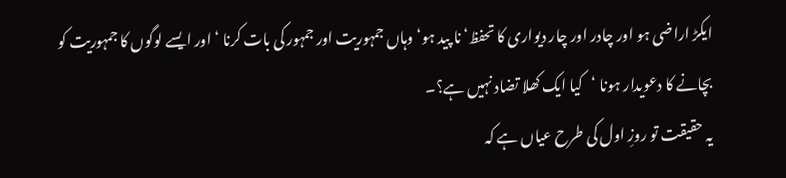ایکڑ اراضی ہو اور چادر اور چار دیواری کا تحفظ‘ نا پید ہو‘ وہاں جمہوریت اور جمہور کی بات کرنا ‘اور ایسے لوگوں کا جمہوریت کو بچانے کا دعویدار ہونا ‘کیا ایک کھلا تضاد نہیں ہے؟۔
یہ حقیقت تو روزِ اول کی طرح عیاں ہے کہ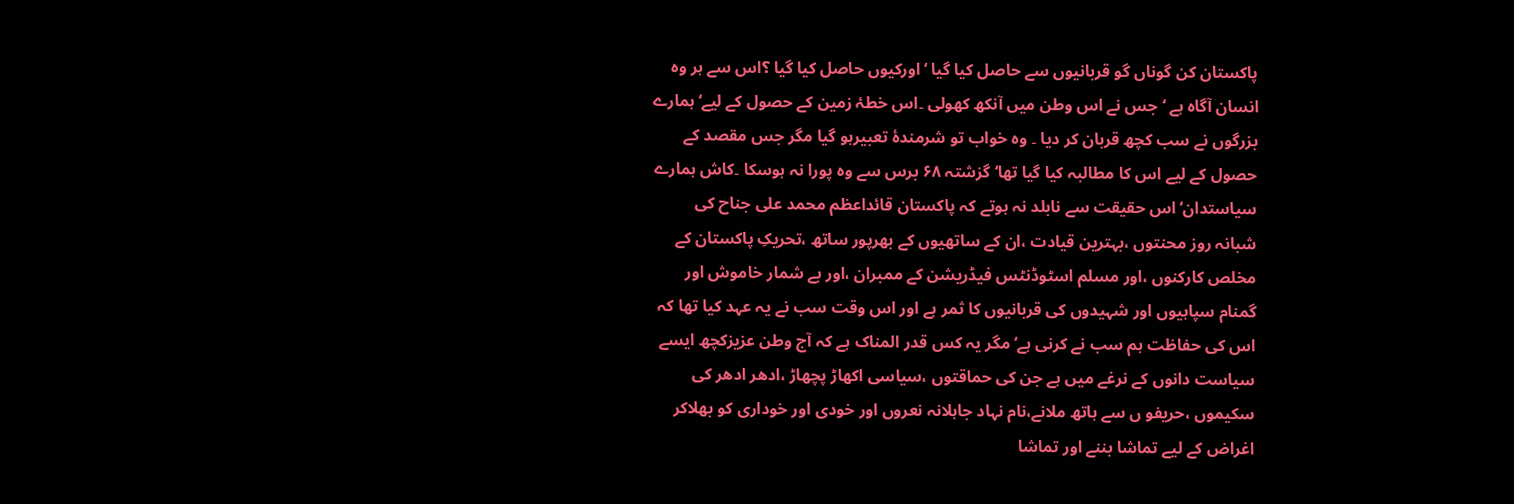پاکستان کن گوناں گو قربانیوں سے حاصل کیا گیا ‘اورکیوں حاصل کیا گیا ؟اس سے ہر وہ انسان آگاہ ہے ‘جس نے اس وطن میں آنکھ کھولی ۔اس خطۂ زمین کے حصول کے لیے‘ ہمارے بزرگوں نے سب کچھ قربان کر دیا ۔ وہ خواب تو شرمندۂ تعبیرہو گیا مگر جس مقصد کے حصول کے لیے اس کا مطالبہ کیا گیا تھا‘ گزشتہ ۶۸ برس سے وہ پورا نہ ہوسکا ۔کاش ہمارے سیاستدان‘ اس حقیقت سے نابلد نہ ہوتے کہ پاکستان قائداعظم محمد علی جناح کی شبانہ روز محنتوں ،بہترین قیادت ،ان کے ساتھیوں کے بھرپور ساتھ ،تحریکِ پاکستان کے مخلص کارکنوں ،اور مسلم اسٹوڈنٹس فیڈریشن کے ممبران ،اور بے شمار خاموش اور گمنام سپاہیوں اور شہیدوں کی قربانیوں کا ثمر ہے اور اس وقت سب نے یہ عہد کیا تھا کہ اس کی حفاظت ہم سب نے کرنی ہے‘ مگر یہ کس قدر المناک ہے کہ آج وطن عزیزکچھ ایسے سیاست دانوں کے نرغے میں ہے جن کی حماقتوں ،سیاسی اکھاڑ پچھاڑ ،ادھر ادھر کی سکیموں ،حریفو ں سے ہاتھ ملانے،نام نہاد جاہلانہ نعروں اور خودی اور خوداری کو بھلاکر اغراض کے لیے تماشا بننے اور تماشا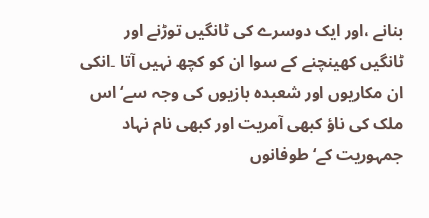بنانے ،اور ایک دوسرے کی ٹانگیں توڑنے اور ٹانگیں کھینچنے کے سوا ان کو کچھ نہیں آتا ۔انکی ان مکاریوں اور شعبدہ بازیوں کی وجہ سے‘ اس ملک کی ناؤ کبھی آمریت اور کبھی نام نہاد جمہوریت کے‘ طوفانوں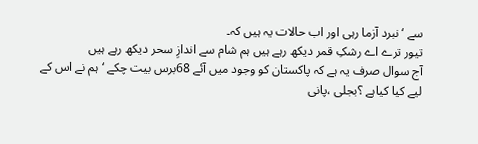سے ‘نبرد آزما رہی اور اب حالات یہ ہیں کہ۔
تیور ترے اے رشکِ قمر دیکھ رہے ہیں ہم شام سے اندازِ سحر دیکھ رہے ہیں
آج سوال صرف یہ ہے کہ پاکستان کو وجود میں آئے 68برس بیت چکے ‘ہم نے اس کے لیے کیا کیاہے ؟بجلی ،پانی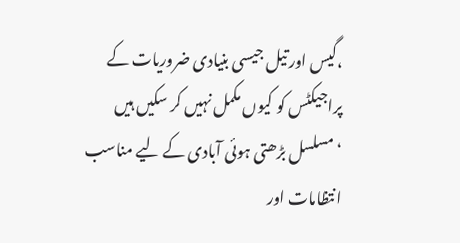،گیس اور تیل جیسی بنیادی ضروریات کے پراجیکٹس کو کیوں مکمل نہیں کر سکیں ہیں ‘مسلسل بڑھتی ہوئی آبادی کے لیے مناسب انتظامات اور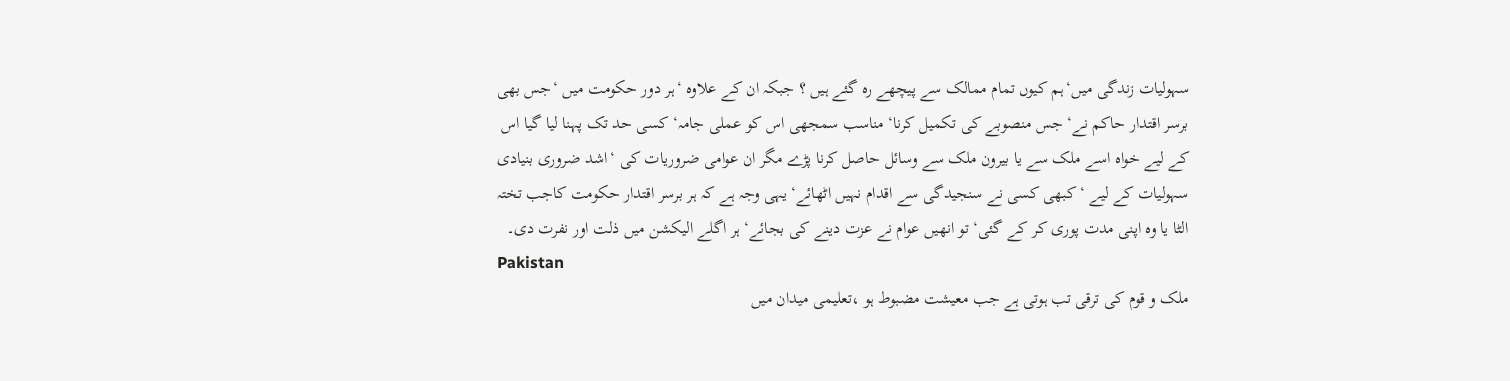سہولیات زندگی میں‘ہم کیوں تمام ممالک سے پیچھے رہ گئے ہیں ؟ جبکہ ان کے علاوہ ‘ہر دور حکومت میں ‘جس بھی برسر اقتدار حاکم نے‘ جس منصوبے کی تکمیل کرنا‘ مناسب سمجھی اس کو عملی جامہ‘ کسی حد تک پہنا لیا گیا اس کے لیے خواہ اسے ملک سے یا بیرون ملک سے وسائل حاصل کرنا پڑے مگر ان عوامی ضروریات کی ‘اشد ضروری بنیادی سہولیات کے لیے ‘کبھی کسی نے سنجیدگی سے اقدام نہیں اٹھائے‘ یہی وجہ ہے کہ ہر برسر اقتدار حکومت کاجب تختہ الٹا یا وہ اپنی مدت پوری کر کے گئی‘ تو انھیں عوام نے عزت دینے کی بجائے‘ ہر اگلے الیکشن میں ذلت اور نفرت دی۔
Pakistan
ملک و قوم کی ترقی تب ہوتی ہے جب معیشت مضبوط ہو ،تعلیمی میدان میں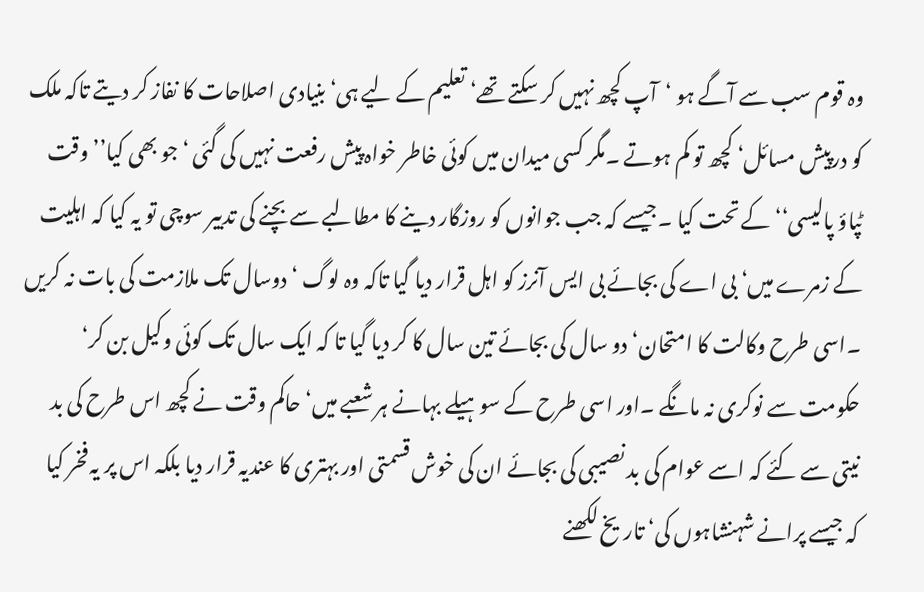وہ قوم سب سے آگے ہو ‘آپ کچھ نہیں کر سکتے تھے‘ تعلیم کے لیے ہی‘ بنیادی اصلاحات کا نفاز کر دیتے تاکہ ملک کو درپیش مسائل‘ کچھ تو کم ہوتے ۔مگر کسی میدان میں کوئی خاطر خواہ پیش رفعت نہیں کی گئی ‘جو بھی کیا’’ وقت ٹپاؤ پالیسی‘‘ کے تحت کیا ۔جیسے کہ جب جوانوں کو روزگار دینے کا مطالبے سے بچنے کی تدبیر سوچی تو یہ کیا کہ اہلیت کے زمرے میں‘ بی اے کی بجائے بی ایس آنرز کو اہل قرار دیا گیا تاکہ وہ لوگ ‘دوسال تک ملازمت کی بات نہ کریں ۔اسی طرح وکالت کا امتحان‘ دو سال کی بجائے تین سال کا کر دیا گیا تا کہ ایک سال تک کوئی وکیل بن کر‘ حکومت سے نوکری نہ مانگے ۔اور اسی طرح کے سو ہیلے بہانے ہر شعبے میں‘ حاکم وقت نے کچھ اس طرح کی بد نیتی سے کئے کہ اسے عوام کی بد نصیبی کی بجائے ان کی خوش قسمتی اور بہتری کا عندیہ قرار دیا بلکہ اس پر یہ فخر کیا کہ جیسے پرانے شہنشاہوں کی‘ تاریخ لکھنے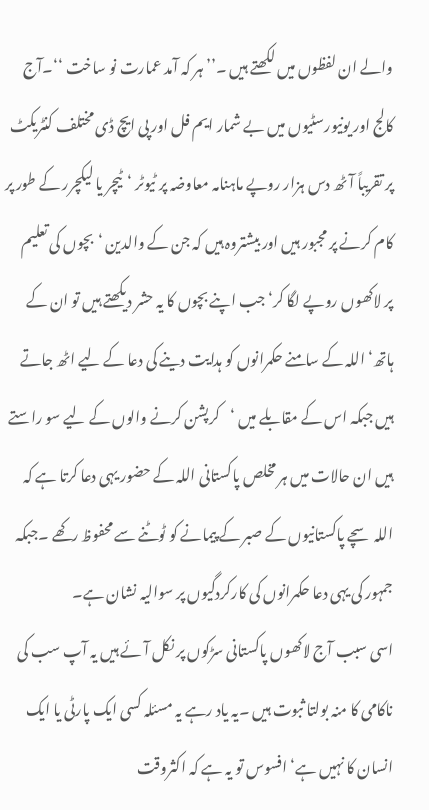والے ان لفظوں میں لکھتے ہیں ۔’’ہر کہ آمد عمارت نو ساخت ‘‘۔آج کالج اور یونیورسٹیوں میں بے شمار ایم فل اور پی ایچ ڈی مختلف کنٹریکٹ پر تقریباً آٹھ دس ہزار روپے ماہنامہ معاوضہ پر ٹیوٹر ‘ٹیچر یا لیکچرر کے طور پر کام کرنے پر مجبور ہیں اور بیشتروہ ہیں کہ جن کے والدین ‘بچوں کی تعلیم پر لاکھوں روپے لگا کر‘ جب اپنے بچوں کا یہ حشر دیکھتے ہیں تو ان کے ہاتھ‘ اللہ کے سامنے حکمرانوں کو ہدایت دینے کی دعا کے لیے اٹھ جاتے ہیں جبکہ اس کے مقابلے میں ‘کرپشن کرنے والوں کے لیے سو راستے ہیں ان حالات میں ہر مخلص پاکستانی اللہ کے حضور یہی دعا کرتا ہے کہ اللہ سچے پاکستانیوں کے صبر کے پیمانے کو ٹوٹنے سے محفوظ رکھے ۔جبکہ جمہور کی یہی دعا حکمرانوں کی کارکردگیوں پر سوالیہ نشان ہے۔
اسی سبب آج لاکھوں پاکستانی سڑکوں پر نکل آئے ہیں یہ آپ سب کی ناکامی کا منہ بولتا ثبوت ہیں ۔یہ یاد رہے یہ مسئلہ کسی ایک پارٹی یا ایک انسان کا نہیں ہے‘ افسوس تو یہ ہے کہ اکثروقت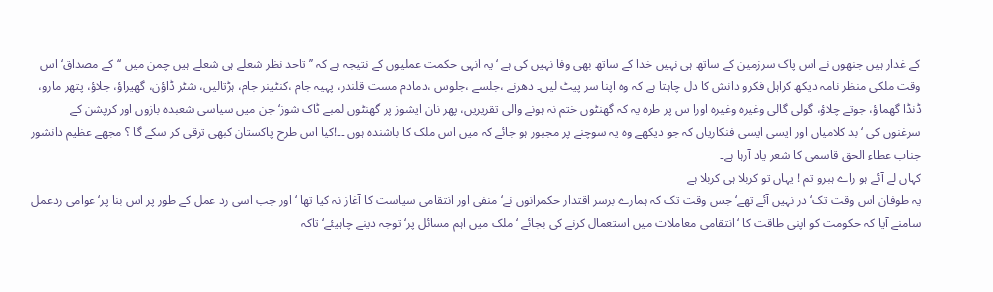کے غدار ہیں جنھوں نے اس پاک سرزمین کے ساتھ ہی نہیں خدا کے ساتھ بھی وفا نہیں کی ہے ‘یہ انہی حکمت عملیوں کے نتیجہ ہے کہ ’’تاحد نظر شعلے ہی شعلے ہیں چمن میں ‘‘کے مصداق‘ اس وقت ملکی منظر نامہ دیکھ کراہل فکرو دانش کا دل چاہتا ہے کہ وہ اپنا سر پیٹ لیں۔ دھرنے ،جلسے ،جلوس ،دمادم مست قلندر، پہیہ جام ،کنٹینر جام، ہڑتالیں، شٹر ڈاؤن، گھیراؤ، جلاؤ، پتھر مارو، ڈنڈا گھماؤ، جوتے چلاؤ، گولی گالی وغیرہ وغیرہ اورا س پر طرہ یہ کہ گھنٹوں ختم نہ ہونے والی تقریریں، پھر نان ایشوز پر گھنٹوں لمبے ٹاک شوز‘ جن میں سیاسی شعبدہ بازوں اور کرپشن کے سرغنوں کی ‘بد کلامیاں اور ایسی ایسی فنکاریاں کہ جو دیکھے وہ یہ سوچنے پر مجبور ہو جائے کہ میں اس ملک کا باشندہ ہوں ۔۔!کیا اس طرح پاکستان کبھی ترقی کر سکے گا ؟ مجھے عظیم دانشور جناب عطاء الحق قاسمی کا شعر یاد آرہا ہے۔
کہاں لے آئے ہو راے ہبرو تم ! یہاں تو کربلا ہی کربلا ہے
یہ طوفان اس وقت تک‘ در نہیں آئے تھے‘ جس وقت تک کہ ہمارے برسر اقتدار حکمرانوں نے‘ منفی اور انتقامی سیاست کا آغاز نہ کیا تھا ‘اور جب اسی رد عمل کے طور پر اس بنا پر‘ عوامی ردعمل سامنے آیا کہ حکومت کو اپنی طاقت کا ‘انتقامی معاملات میں استعمال کرنے کی بجائے ‘ملک میں اہم مسائل پر‘ توجہ دینے چاہیئے‘ تاکہ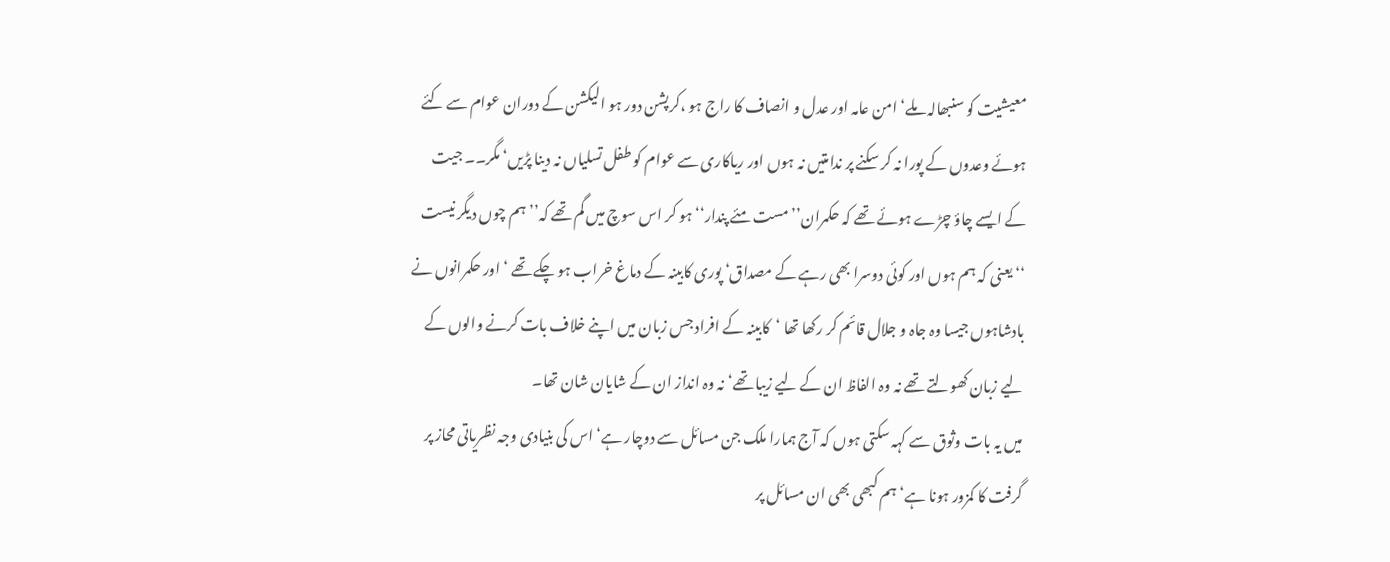معیشیت کو سنبھالہ ملے‘ امن عامہ اور عدل و انصاف کا راج ہو ،کرپشن دور ہو الیکشن کے دوران عوام سے کئے ہوئے وعدوں کے پورا نہ کر سکنے پر ندامتیں نہ ہوں اور ریاکاری سے عوام کو طفل تسلیاں نہ دینا پڑیں‘ مگر۔۔ جیت کے ایسے چاؤ چڑے ہوئے تھے کہ حکمران’’ مست مئے پندار‘‘ ہو کر اس سوچ میں گم تھے کہ’’ ہم چوں دیگر نیست ‘‘ یعنی کہ ہم ہوں اور کوئی دوسرا بھی رہے کے مصداق‘ پوری کابینہ کے دماغ خراب ہو چکے تھے ‘اور حکمرانوں نے بادشاہوں جیسا وہ جاہ و جلال قائم کر رکھا تھا ‘کابینہ کے افراد جس زبان میں اپنے خلاف بات کرنے والوں کے لیے زبان کھولتے تھے نہ وہ الفاظ ان کے لیے زیبا تھے‘ نہ وہ انداز ان کے شایان شان تھا۔
میں یہ بات وثوق سے کہہ سکتی ہوں کہ آج ہمارا ملک جن مسائل سے دوچار ہے‘ اس کی بنیادی وجہ نظریاتی محاز پر گرفت کا کمزور ہونا ہے‘ ہم کبھی بھی ان مسائل پر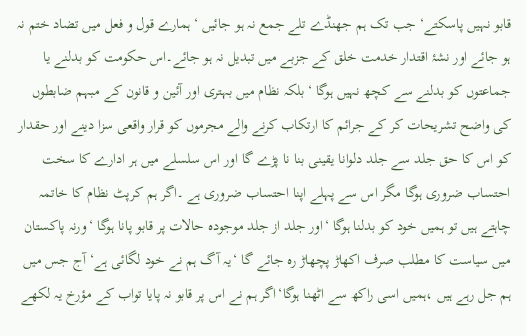قابو نہیں پاسکتے‘ جب تک ہم جھنڈے تلے جمع نہ ہو جائیں ‘ہمارے قول و فعل میں تضاد ختم نہ ہو جائے اور نشۂ اقتدار خدمت خلق کے جزبے میں تبدیل نہ ہو جائے۔اس حکومت کو بدلنے یا جماعتوں کو بدلنے سے کچھ نہیں ہوگا ‘بلکہ نظام میں بہتری اور آئین و قانون کے مبہم ضابطوں کی واضح تشریحات کر کے جرائم کا ارتکاب کرنے والے مجرموں کو قرار واقعی سزا دینے اور حقدار کو اس کا حق جلد سے جلد دلوانا یقینی بنا نا پڑے گا اور اس سلسلے میں ہر ادارے کا سخت احتساب ضروری ہوگا مگر اس سے پہلے اپنا احتساب ضروری ہے ۔اگر ہم کرپٹ نظام کا خاتمہ چاہتے ہیں تو ہمیں خود کو بدلنا ہوگا ‘اور جلد از جلد موجودہ حالات پر قابو پانا ہوگا ‘ورنہ پاکستان میں سیاست کا مطلب صرف اکھاڑ پچھاڑ رہ جائے گا ‘یہ آگ ہم نے خود لگائی ہے‘آج جس میں ہم جل رہے ہیں ،ہمیں اسی راکھ سے اٹھنا ہوگا‘اگر ہم نے اس پر قابو نہ پایا تواب کے مؤرخ یہ لکھے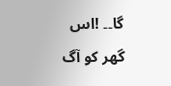گا۔۔ !اس گھر کو آگ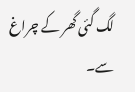لگ گئی گھر کے چراغ سے۔